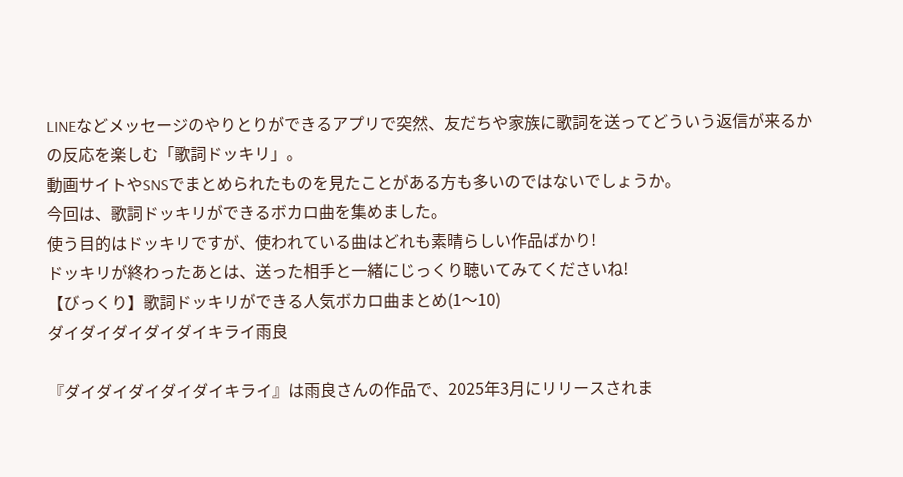LINEなどメッセージのやりとりができるアプリで突然、友だちや家族に歌詞を送ってどういう返信が来るかの反応を楽しむ「歌詞ドッキリ」。
動画サイトやSNSでまとめられたものを見たことがある方も多いのではないでしょうか。
今回は、歌詞ドッキリができるボカロ曲を集めました。
使う目的はドッキリですが、使われている曲はどれも素晴らしい作品ばかり!
ドッキリが終わったあとは、送った相手と一緒にじっくり聴いてみてくださいね!
【びっくり】歌詞ドッキリができる人気ボカロ曲まとめ(1〜10)
ダイダイダイダイダイキライ雨良

『ダイダイダイダイダイキライ』は雨良さんの作品で、2025年3月にリリースされま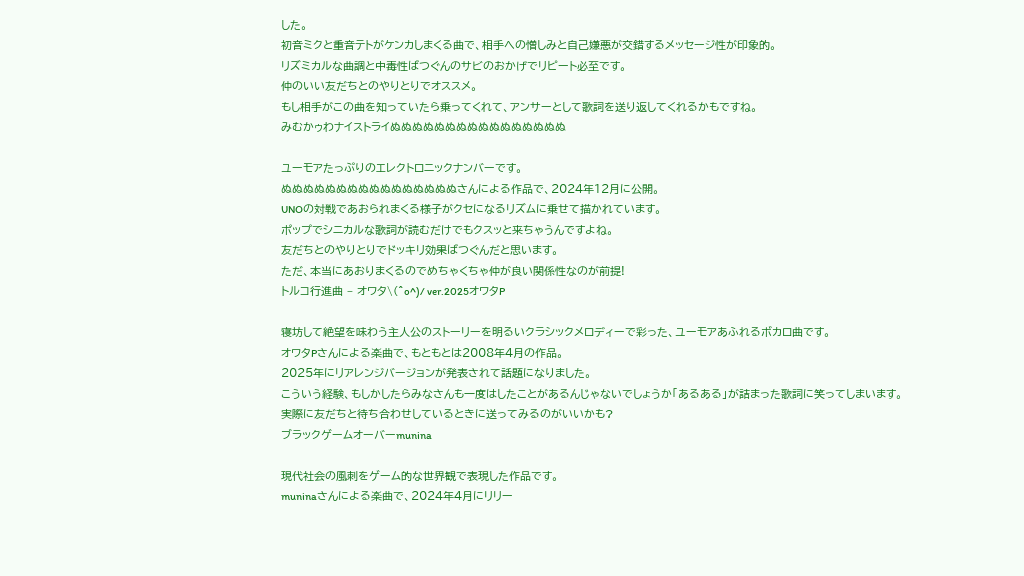した。
初音ミクと重音テトがケンカしまくる曲で、相手への憎しみと自己嫌悪が交錯するメッセージ性が印象的。
リズミカルな曲調と中毒性ばつぐんのサビのおかげでリピート必至です。
仲のいい友だちとのやりとりでオススメ。
もし相手がこの曲を知っていたら乗ってくれて、アンサーとして歌詞を送り返してくれるかもですね。
みむかゥわナイストライぬぬぬぬぬぬぬぬぬぬぬぬぬぬぬぬ

ユーモアたっぷりのエレクトロニックナンバーです。
ぬぬぬぬぬぬぬぬぬぬぬぬぬぬぬぬさんによる作品で、2024年12月に公開。
UNOの対戦であおられまくる様子がクセになるリズムに乗せて描かれています。
ポップでシニカルな歌詞が読むだけでもクスッと来ちゃうんですよね。
友だちとのやりとりでドッキリ効果ばつぐんだと思います。
ただ、本当にあおりまくるのでめちゃくちゃ仲が良い関係性なのが前提!
トルコ行進曲 – オワタ\(^o^)/ ver.2025オワタP

寝坊して絶望を味わう主人公のストーリーを明るいクラシックメロディーで彩った、ユーモアあふれるボカロ曲です。
オワタPさんによる楽曲で、もともとは2008年4月の作品。
2025年にリアレンジバージョンが発表されて話題になりました。
こういう経験、もしかしたらみなさんも一度はしたことがあるんじゃないでしょうか「あるある」が詰まった歌詞に笑ってしまいます。
実際に友だちと待ち合わせしているときに送ってみるのがいいかも?
ブラックゲームオーバーmunina

現代社会の風刺をゲーム的な世界観で表現した作品です。
muninaさんによる楽曲で、2024年4月にリリー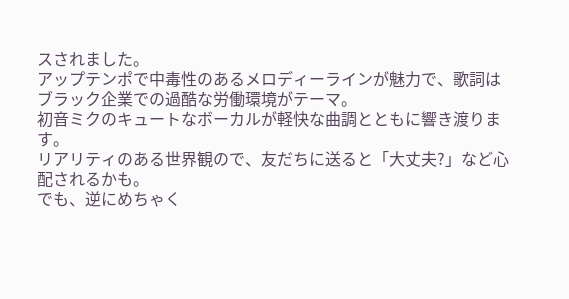スされました。
アップテンポで中毒性のあるメロディーラインが魅力で、歌詞はブラック企業での過酷な労働環境がテーマ。
初音ミクのキュートなボーカルが軽快な曲調とともに響き渡ります。
リアリティのある世界観ので、友だちに送ると「大丈夫?」など心配されるかも。
でも、逆にめちゃく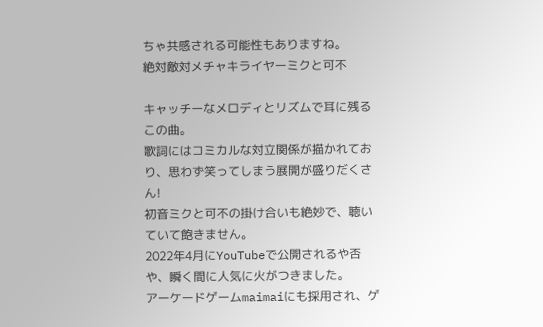ちゃ共感される可能性もありますね。
絶対敵対メチャキライヤーミクと可不

キャッチーなメロディとリズムで耳に残るこの曲。
歌詞にはコミカルな対立関係が描かれており、思わず笑ってしまう展開が盛りだくさん!
初音ミクと可不の掛け合いも絶妙で、聴いていて飽きません。
2022年4月にYouTubeで公開されるや否や、瞬く間に人気に火がつきました。
アーケードゲームmaimaiにも採用され、ゲ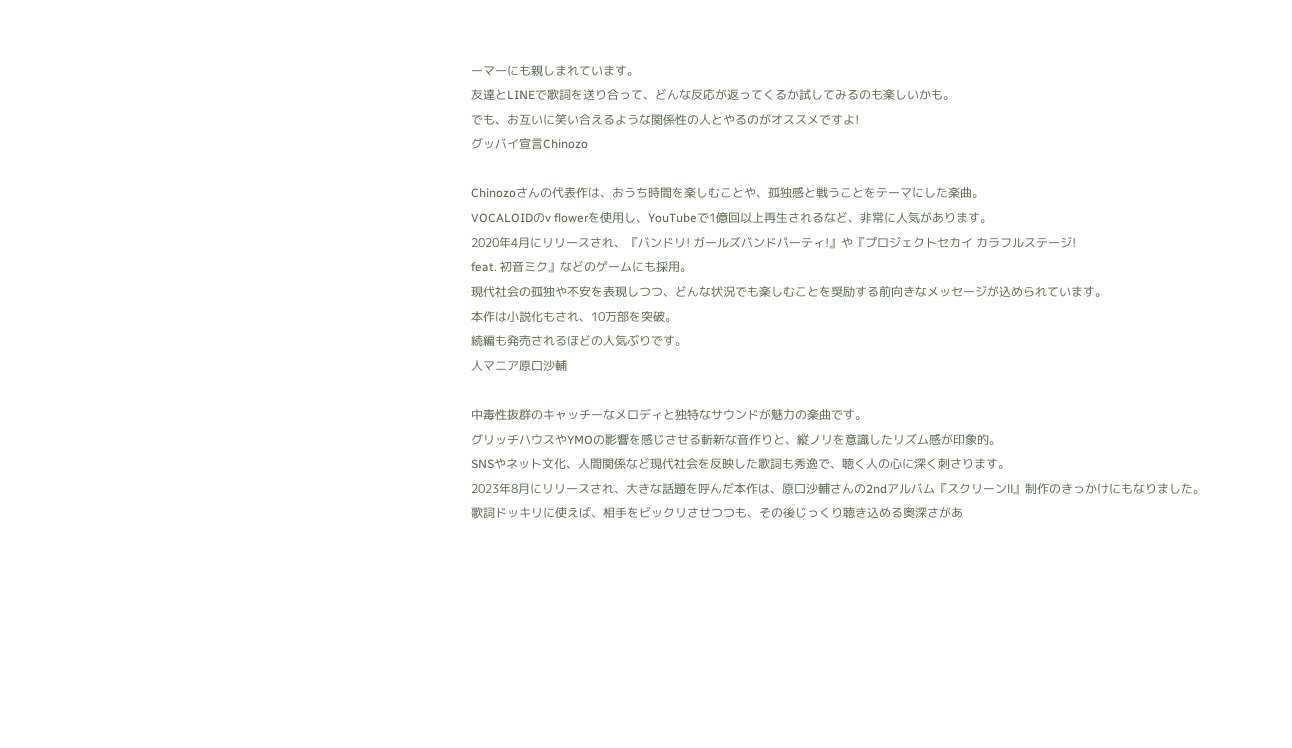ーマーにも親しまれています。
友達とLINEで歌詞を送り合って、どんな反応が返ってくるか試してみるのも楽しいかも。
でも、お互いに笑い合えるような関係性の人とやるのがオススメですよ!
グッバイ宣言Chinozo

Chinozoさんの代表作は、おうち時間を楽しむことや、孤独感と戦うことをテーマにした楽曲。
VOCALOIDのv flowerを使用し、YouTubeで1億回以上再生されるなど、非常に人気があります。
2020年4月にリリースされ、『バンドリ! ガールズバンドパーティ!』や『プロジェクトセカイ カラフルステージ!
feat. 初音ミク』などのゲームにも採用。
現代社会の孤独や不安を表現しつつ、どんな状況でも楽しむことを奨励する前向きなメッセージが込められています。
本作は小説化もされ、10万部を突破。
続編も発売されるほどの人気ぶりです。
人マニア原口沙輔

中毒性抜群のキャッチーなメロディと独特なサウンドが魅力の楽曲です。
グリッチハウスやYMOの影響を感じさせる斬新な音作りと、縦ノリを意識したリズム感が印象的。
SNSやネット文化、人間関係など現代社会を反映した歌詞も秀逸で、聴く人の心に深く刺さります。
2023年8月にリリースされ、大きな話題を呼んだ本作は、原口沙輔さんの2ndアルバム『スクリーンⅡ』制作のきっかけにもなりました。
歌詞ドッキリに使えば、相手をビックリさせつつも、その後じっくり聴き込める奥深さがあ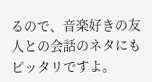るので、音楽好きの友人との会話のネタにもピッタリですよ。